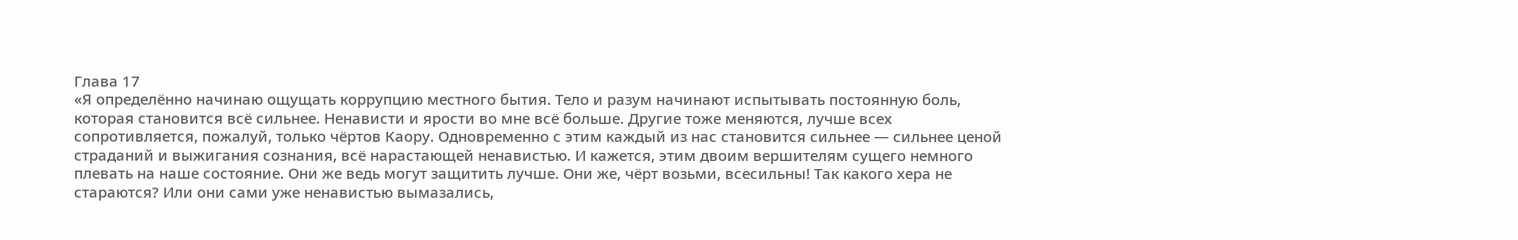Глава 17
«Я определённо начинаю ощущать коррупцию местного бытия. Тело и разум начинают испытывать постоянную боль, которая становится всё сильнее. Ненависти и ярости во мне всё больше. Другие тоже меняются, лучше всех сопротивляется, пожалуй, только чёртов Каору. Одновременно с этим каждый из нас становится сильнее — сильнее ценой страданий и выжигания сознания, всё нарастающей ненавистью. И кажется, этим двоим вершителям сущего немного плевать на наше состояние. Они же ведь могут защитить лучше. Они же, чёрт возьми, всесильны! Так какого хера не стараются? Или они сами уже ненавистью вымазались,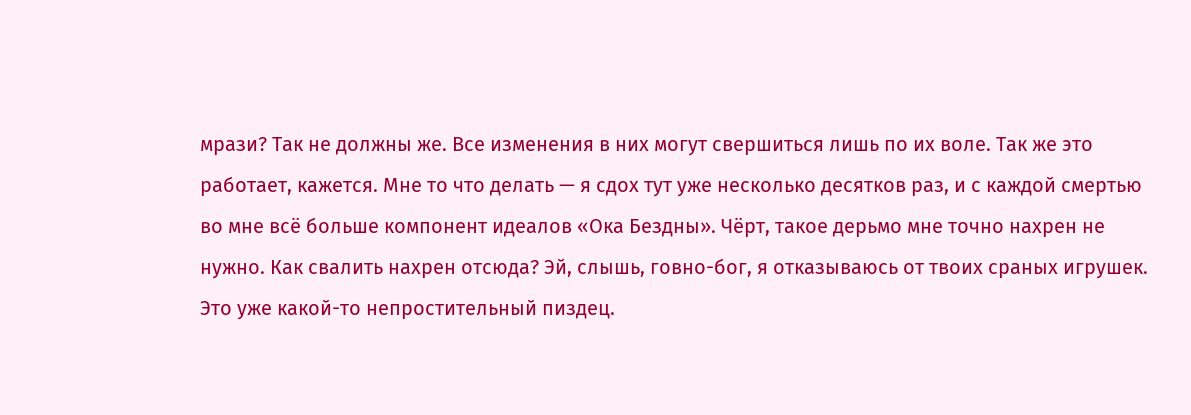мрази? Так не должны же. Все изменения в них могут свершиться лишь по их воле. Так же это работает, кажется. Мне то что делать — я сдох тут уже несколько десятков раз, и с каждой смертью во мне всё больше компонент идеалов «Ока Бездны». Чёрт, такое дерьмо мне точно нахрен не нужно. Как свалить нахрен отсюда? Эй, слышь, говно-бог, я отказываюсь от твоих сраных игрушек. Это уже какой-то непростительный пиздец.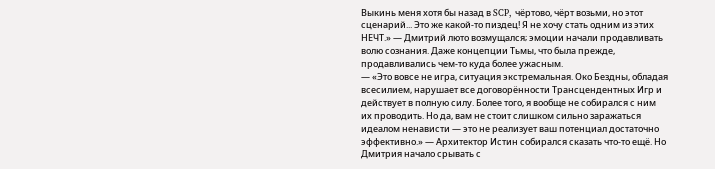Выкинь меня хотя бы назад в SCP, чёртово, чёрт возьми, но этот сценарий... Это же какой-то пиздец! Я не хочу стать одним из этих НЕЧТ.» — Дмитрий люто возмущался; эмоции начали продавливать волю сознания. Даже концепции Тьмы, что была прежде, продавливались чем-то куда более ужасным.
— «Это вовсе не игра, ситуация экстремальная. Око Бездны, обладая всесилием, нарушает все договорённости Трансцендентных Игр и действует в полную силу. Более того, я вообще не собирался с ним их проводить. Но да, вам не стоит слишком сильно заражаться идеалом ненависти — это не реализует ваш потенциал достаточно эффективно.» — Архитектор Истин собирался сказать что-то ещё. Но Дмитрия начало срывать с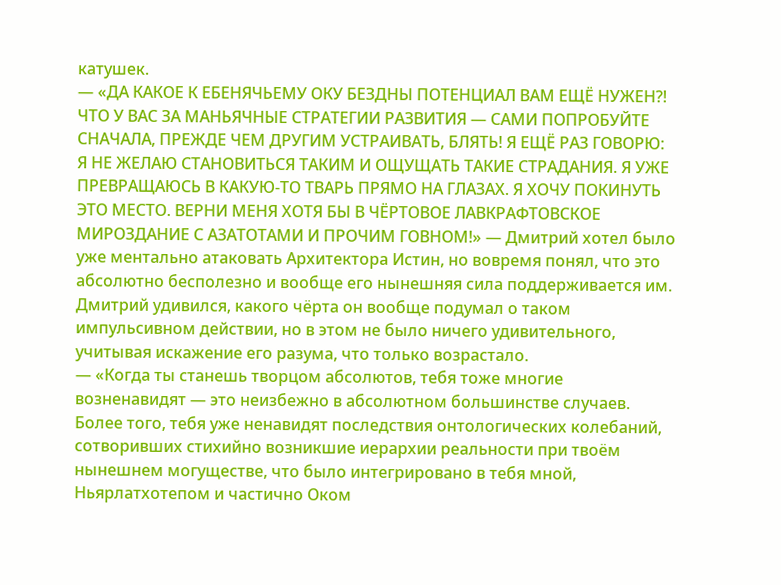катушек.
— «ДА КАКОЕ К ЕБЕНЯЧЬЕМУ ОКУ БЕЗДНЫ ПОТЕНЦИАЛ ВАМ ЕЩЁ НУЖЕН?! ЧТО У ВАС ЗА МАНЬЯЧНЫЕ СТРАТЕГИИ РАЗВИТИЯ — САМИ ПОПРОБУЙТЕ СНАЧАЛА, ПРЕЖДЕ ЧЕМ ДРУГИМ УСТРАИВАТЬ, БЛЯТЬ! Я ЕЩЁ РАЗ ГОВОРЮ: Я НЕ ЖЕЛАЮ СТАНОВИТЬСЯ ТАКИМ И ОЩУЩАТЬ ТАКИЕ СТРАДАНИЯ. Я УЖЕ ПРЕВРАЩАЮСЬ В КАКУЮ-ТО ТВАРЬ ПРЯМО НА ГЛАЗАХ. Я ХОЧУ ПОКИНУТЬ ЭТО МЕСТО. ВЕРНИ МЕНЯ ХОТЯ БЫ В ЧЁРТОВОЕ ЛАВКРАФТОВСКОЕ МИРОЗДАНИЕ С АЗАТОТАМИ И ПРОЧИМ ГОВНОМ!» — Дмитрий хотел было уже ментально атаковать Архитектора Истин, но вовремя понял, что это абсолютно бесполезно и вообще его нынешняя сила поддерживается им. Дмитрий удивился, какого чёрта он вообще подумал о таком импульсивном действии, но в этом не было ничего удивительного, учитывая искажение его разума, что только возрастало.
— «Когда ты станешь творцом абсолютов, тебя тоже многие возненавидят — это неизбежно в абсолютном большинстве случаев. Более того, тебя уже ненавидят последствия онтологических колебаний, сотворивших стихийно возникшие иерархии реальности при твоём нынешнем могуществе, что было интегрировано в тебя мной, Ньярлатхотепом и частично Оком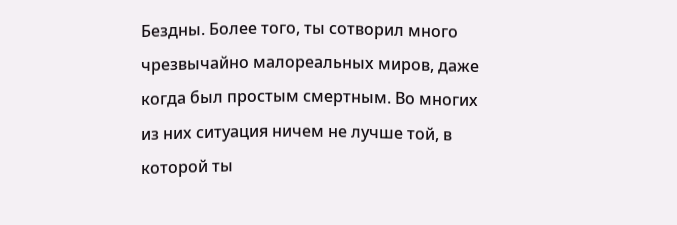Бездны. Более того, ты сотворил много чрезвычайно малореальных миров, даже когда был простым смертным. Во многих из них ситуация ничем не лучше той, в которой ты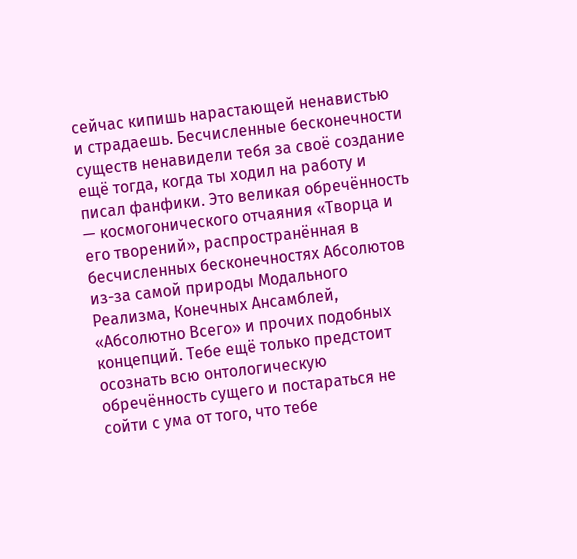сейчас кипишь нарастающей ненавистью и страдаешь. Бесчисленные бесконечности существ ненавидели тебя за своё создание ещё тогда, когда ты ходил на работу и писал фанфики. Это великая обречённость — космогонического отчаяния «Творца и его творений», распространённая в бесчисленных бесконечностях Абсолютов из-за самой природы Модального Реализма, Конечных Ансамблей, «Абсолютно Всего» и прочих подобных концепций. Тебе ещё только предстоит осознать всю онтологическую обречённость сущего и постараться не сойти с ума от того, что тебе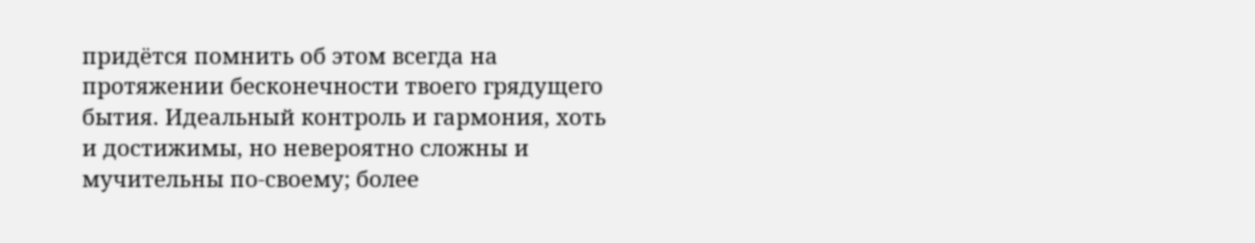придётся помнить об этом всегда на протяжении бесконечности твоего грядущего бытия. Идеальный контроль и гармония, хоть и достижимы, но невероятно сложны и мучительны по-своему; более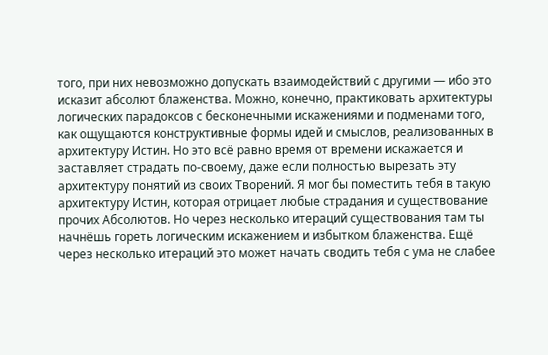того, при них невозможно допускать взаимодействий с другими — ибо это исказит абсолют блаженства. Можно, конечно, практиковать архитектуры логических парадоксов с бесконечными искажениями и подменами того, как ощущаются конструктивные формы идей и смыслов, реализованных в архитектуру Истин. Но это всё равно время от времени искажается и заставляет страдать по-своему, даже если полностью вырезать эту архитектуру понятий из своих Творений. Я мог бы поместить тебя в такую архитектуру Истин, которая отрицает любые страдания и существование прочих Абсолютов. Но через несколько итераций существования там ты начнёшь гореть логическим искажением и избытком блаженства. Ещё через несколько итераций это может начать сводить тебя с ума не слабее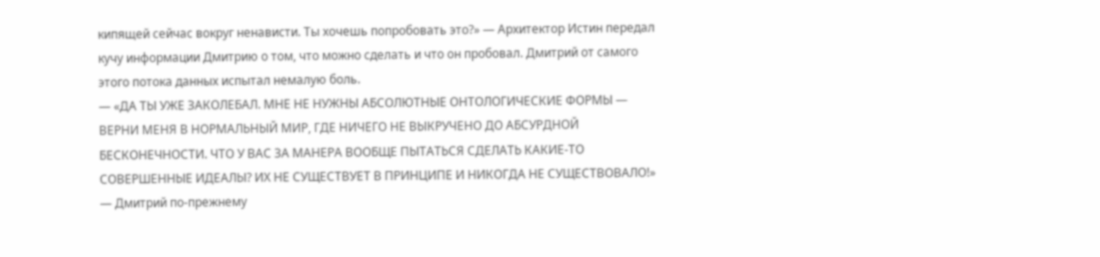кипящей сейчас вокруг ненависти. Ты хочешь попробовать это?» — Архитектор Истин передал кучу информации Дмитрию о том, что можно сделать и что он пробовал. Дмитрий от самого этого потока данных испытал немалую боль.
— «ДА ТЫ УЖЕ ЗАКОЛЕБАЛ. МНЕ НЕ НУЖНЫ АБСОЛЮТНЫЕ ОНТОЛОГИЧЕСКИЕ ФОРМЫ — ВЕРНИ МЕНЯ В НОРМАЛЬНЫЙ МИР, ГДЕ НИЧЕГО НЕ ВЫКРУЧЕНО ДО АБСУРДНОЙ БЕСКОНЕЧНОСТИ. ЧТО У ВАС ЗА МАНЕРА ВООБЩЕ ПЫТАТЬСЯ СДЕЛАТЬ КАКИЕ-ТО СОВЕРШЕННЫЕ ИДЕАЛЫ? ИХ НЕ СУЩЕСТВУЕТ В ПРИНЦИПЕ И НИКОГДА НЕ СУЩЕСТВОВАЛО!» — Дмитрий по-прежнему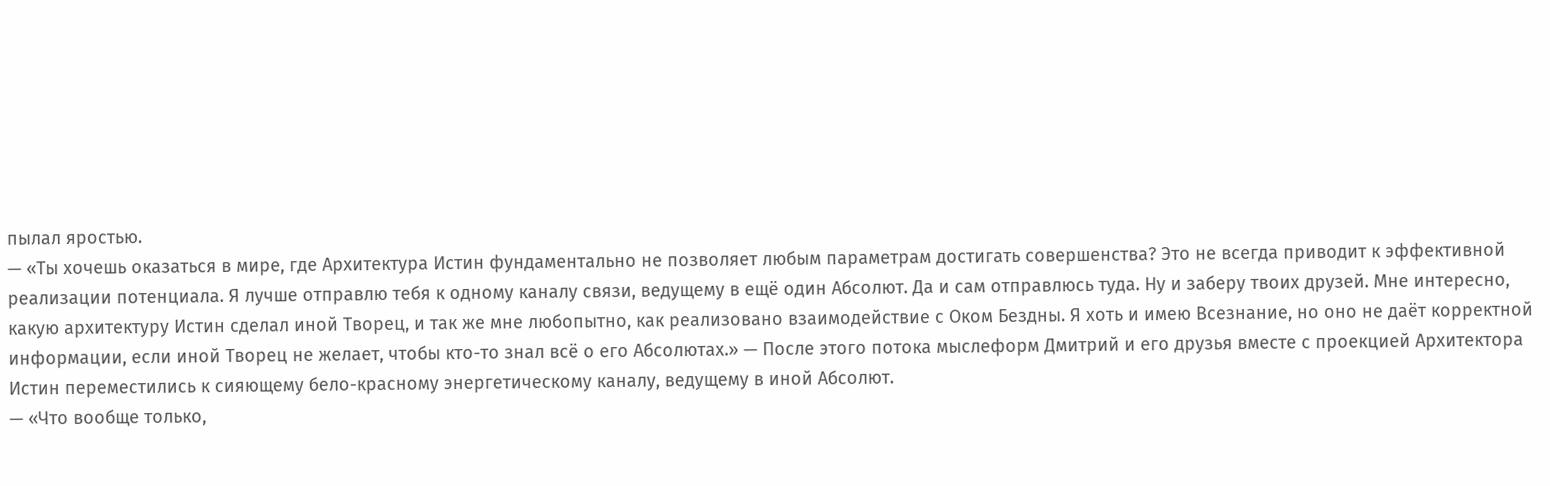пылал яростью.
— «Ты хочешь оказаться в мире, где Архитектура Истин фундаментально не позволяет любым параметрам достигать совершенства? Это не всегда приводит к эффективной реализации потенциала. Я лучше отправлю тебя к одному каналу связи, ведущему в ещё один Абсолют. Да и сам отправлюсь туда. Ну и заберу твоих друзей. Мне интересно, какую архитектуру Истин сделал иной Творец, и так же мне любопытно, как реализовано взаимодействие с Оком Бездны. Я хоть и имею Всезнание, но оно не даёт корректной информации, если иной Творец не желает, чтобы кто-то знал всё о его Абсолютах.» — После этого потока мыслеформ Дмитрий и его друзья вместе с проекцией Архитектора Истин переместились к сияющему бело-красному энергетическому каналу, ведущему в иной Абсолют.
— «Что вообще только,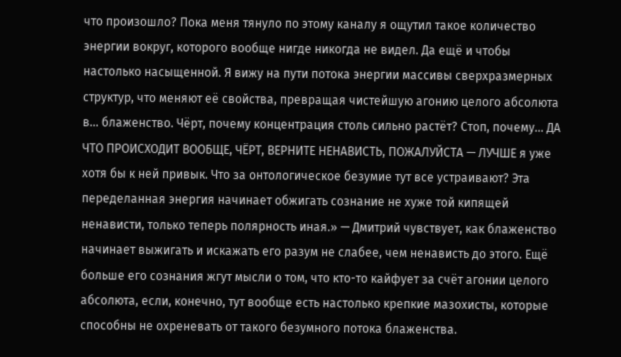что произошло? Пока меня тянуло по этому каналу я ощутил такое количество энергии вокруг, которого вообще нигде никогда не видел. Да ещё и чтобы настолько насыщенной. Я вижу на пути потока энергии массивы сверхразмерных структур, что меняют её свойства, превращая чистейшую агонию целого абсолюта в... блаженство. Чёрт, почему концентрация столь сильно растёт? Стоп, почему... ДА ЧТО ПРОИСХОДИТ ВООБЩЕ, ЧЁРТ, ВЕРНИТЕ НЕНАВИСТЬ, ПОЖАЛУЙСТА — ЛУЧШЕ я уже хотя бы к ней привык. Что за онтологическое безумие тут все устраивают? Эта переделанная энергия начинает обжигать сознание не хуже той кипящей ненависти, только теперь полярность иная.» — Дмитрий чувствует, как блаженство начинает выжигать и искажать его разум не слабее, чем ненависть до этого. Ещё больше его сознания жгут мысли о том, что кто-то кайфует за счёт агонии целого абсолюта, если, конечно, тут вообще есть настолько крепкие мазохисты, которые способны не охреневать от такого безумного потока блаженства.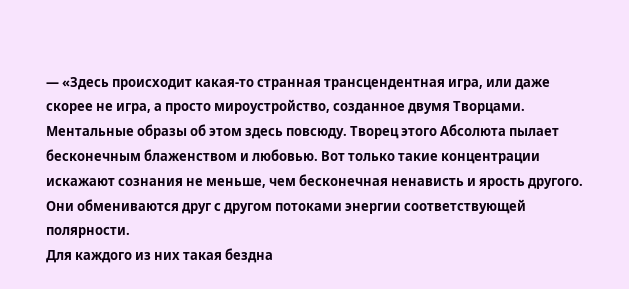— «Здесь происходит какая-то странная трансцендентная игра, или даже скорее не игра, а просто мироустройство, созданное двумя Творцами. Ментальные образы об этом здесь повсюду. Творец этого Абсолюта пылает бесконечным блаженством и любовью. Вот только такие концентрации искажают сознания не меньше, чем бесконечная ненависть и ярость другого. Они обмениваются друг с другом потоками энергии соответствующей полярности.
Для каждого из них такая бездна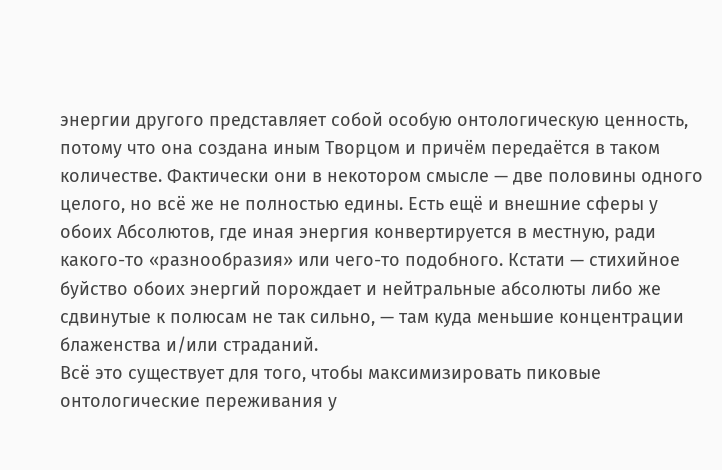энергии другого представляет собой особую онтологическую ценность, потому что она создана иным Творцом и причём передаётся в таком количестве. Фактически они в некотором смысле — две половины одного целого, но всё же не полностью едины. Есть ещё и внешние сферы у обоих Абсолютов, где иная энергия конвертируется в местную, ради какого-то «разнообразия» или чего-то подобного. Кстати — стихийное буйство обоих энергий порождает и нейтральные абсолюты либо же сдвинутые к полюсам не так сильно, — там куда меньшие концентрации блаженства и/или страданий.
Всё это существует для того, чтобы максимизировать пиковые онтологические переживания у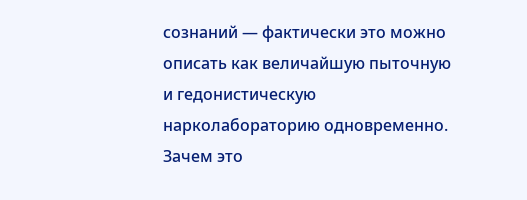сознаний — фактически это можно описать как величайшую пыточную и гедонистическую нарколабораторию одновременно. Зачем это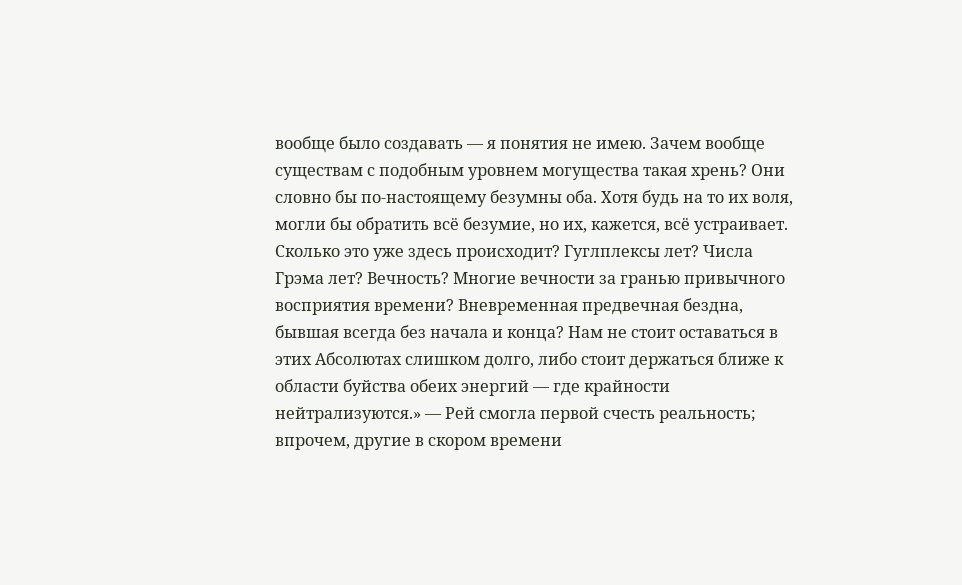вообще было создавать — я понятия не имею. Зачем вообще существам с подобным уровнем могущества такая хрень? Они словно бы по-настоящему безумны оба. Хотя будь на то их воля, могли бы обратить всё безумие, но их, кажется, всё устраивает. Сколько это уже здесь происходит? Гуглплексы лет? Числа Грэма лет? Вечность? Многие вечности за гранью привычного восприятия времени? Вневременная предвечная бездна, бывшая всегда без начала и конца? Нам не стоит оставаться в этих Абсолютах слишком долго, либо стоит держаться ближе к области буйства обеих энергий — где крайности нейтрализуются.» — Рей смогла первой счесть реальность; впрочем, другие в скором времени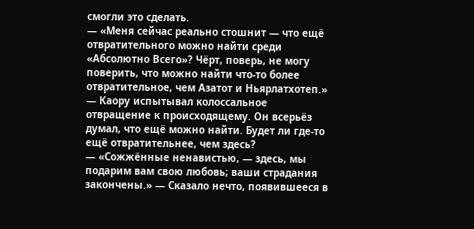смогли это сделать.
— «Меня сейчас реально стошнит — что ещё отвратительного можно найти среди «Абсолютно Всего»? Чёрт, поверь, не могу поверить, что можно найти что-то более отвратительное, чем Азатот и Ньярлатхотеп.» — Каору испытывал колоссальное отвращение к происходящему. Он всерьёз думал, что ещё можно найти. Будет ли где-то ещё отвратительнее, чем здесь?
— «Сожжённые ненавистью, — здесь, мы подарим вам свою любовь; ваши страдания закончены.» — Сказало нечто, появившееся в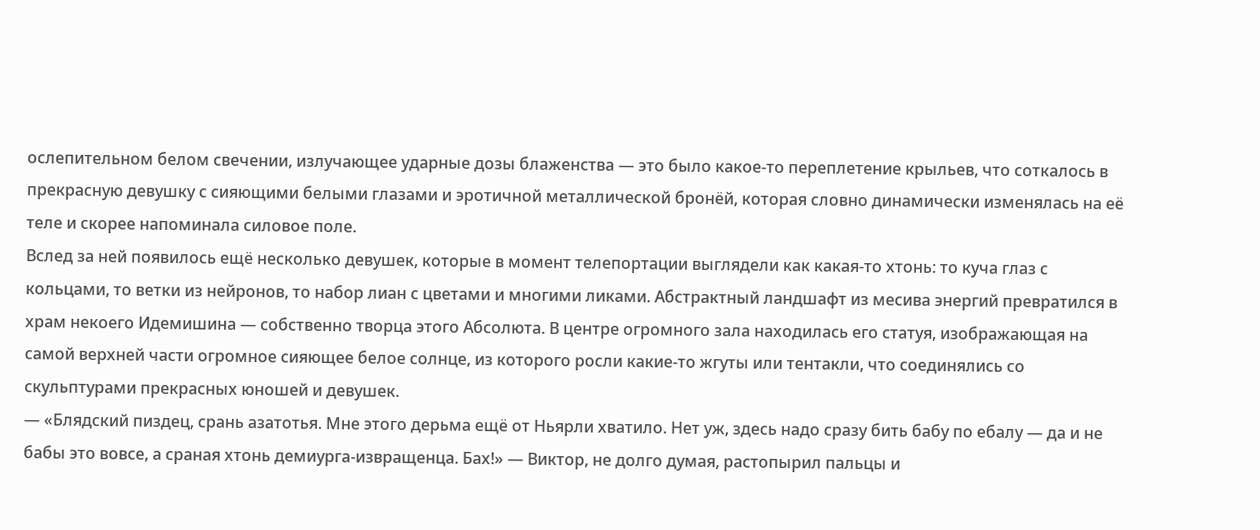ослепительном белом свечении, излучающее ударные дозы блаженства — это было какое-то переплетение крыльев, что соткалось в прекрасную девушку с сияющими белыми глазами и эротичной металлической бронёй, которая словно динамически изменялась на её теле и скорее напоминала силовое поле.
Вслед за ней появилось ещё несколько девушек, которые в момент телепортации выглядели как какая-то хтонь: то куча глаз с кольцами, то ветки из нейронов, то набор лиан с цветами и многими ликами. Абстрактный ландшафт из месива энергий превратился в храм некоего Идемишина — собственно творца этого Абсолюта. В центре огромного зала находилась его статуя, изображающая на самой верхней части огромное сияющее белое солнце, из которого росли какие-то жгуты или тентакли, что соединялись со скульптурами прекрасных юношей и девушек.
— «Блядский пиздец, срань азатотья. Мне этого дерьма ещё от Ньярли хватило. Нет уж, здесь надо сразу бить бабу по ебалу — да и не бабы это вовсе, а сраная хтонь демиурга-извращенца. Бах!» — Виктор, не долго думая, растопырил пальцы и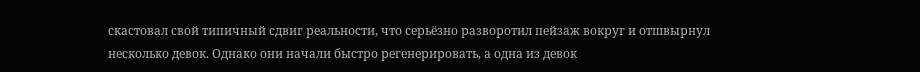скастовал свой типичный сдвиг реальности, что серьёзно разворотил пейзаж вокруг и отшвырнул несколько девок. Однако они начали быстро регенерировать, а одна из девок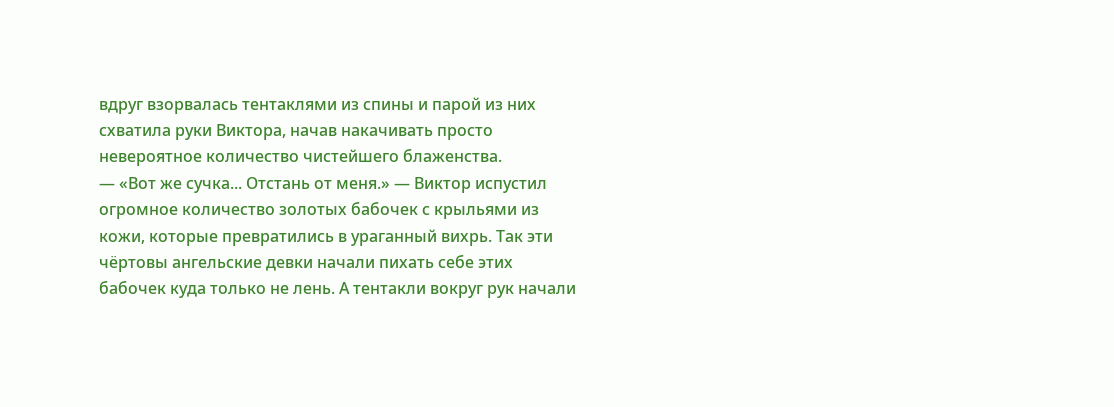вдруг взорвалась тентаклями из спины и парой из них схватила руки Виктора, начав накачивать просто невероятное количество чистейшего блаженства.
— «Вот же сучка... Отстань от меня.» — Виктор испустил огромное количество золотых бабочек с крыльями из кожи, которые превратились в ураганный вихрь. Так эти чёртовы ангельские девки начали пихать себе этих бабочек куда только не лень. А тентакли вокруг рук начали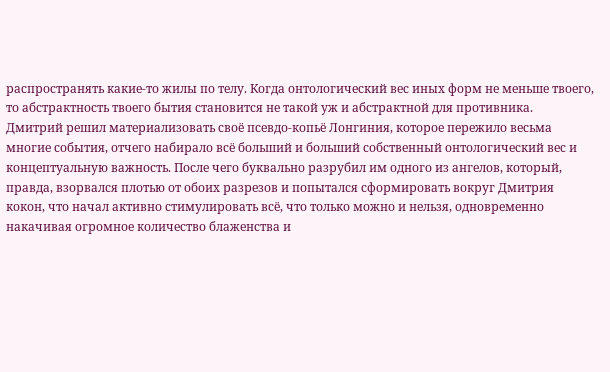распространять какие-то жилы по телу. Когда онтологический вес иных форм не меньше твоего, то абстрактность твоего бытия становится не такой уж и абстрактной для противника.
Дмитрий решил материализовать своё псевдо-копьё Лонгиния, которое пережило весьма многие события, отчего набирало всё больший и больший собственный онтологический вес и концептуальную важность. После чего буквально разрубил им одного из ангелов, который, правда, взорвался плотью от обоих разрезов и попытался сформировать вокруг Дмитрия кокон, что начал активно стимулировать всё, что только можно и нельзя, одновременно накачивая огромное количество блаженства и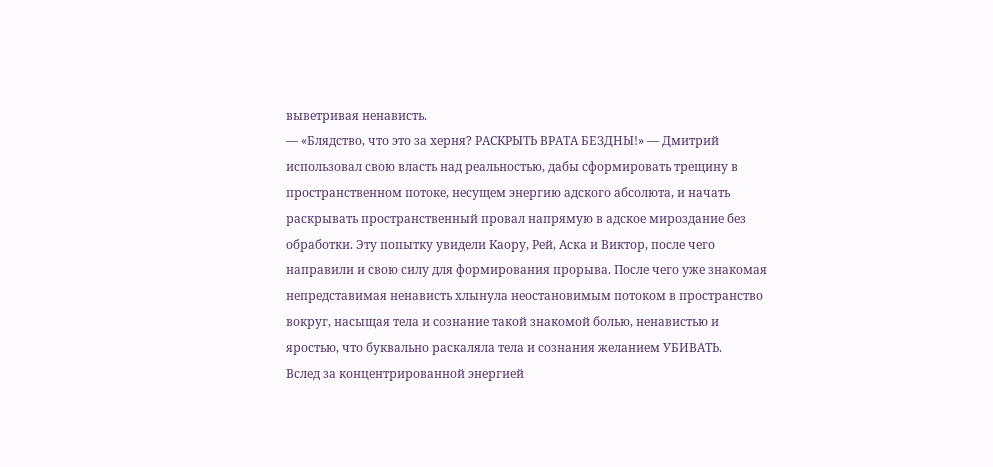выветривая ненависть.
— «Блядство, что это за херня? РАСКРЫТЬ ВРАТА БЕЗДНЫ!» — Дмитрий использовал свою власть над реальностью, дабы сформировать трещину в пространственном потоке, несущем энергию адского абсолюта, и начать раскрывать пространственный провал напрямую в адское мироздание без обработки. Эту попытку увидели Каору, Рей, Аска и Виктор, после чего направили и свою силу для формирования прорыва. После чего уже знакомая непредставимая ненависть хлынула неостановимым потоком в пространство вокруг, насыщая тела и сознание такой знакомой болью, ненавистью и яростью, что буквально раскаляла тела и сознания желанием УБИВАТЬ.
Вслед за концентрированной энергией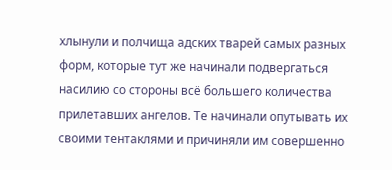хлынули и полчища адских тварей самых разных форм, которые тут же начинали подвергаться насилию со стороны всё большего количества прилетавших ангелов. Те начинали опутывать их своими тентаклями и причиняли им совершенно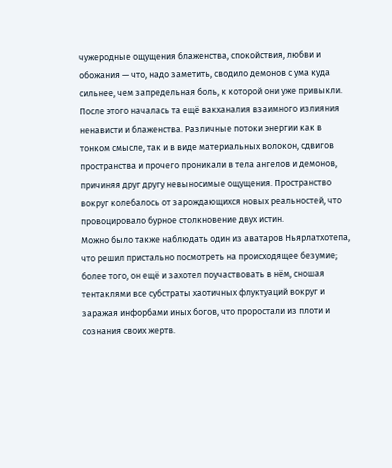чужеродные ощущения блаженства, спокойствия, любви и обожания — что, надо заметить, сводило демонов с ума куда сильнее, чем запредельная боль, к которой они уже привыкли.
После этого началась та ещё вакханалия взаимного излияния ненависти и блаженства. Различные потоки энергии как в тонком смысле, так и в виде материальных волокон, сдвигов пространства и прочего проникали в тела ангелов и демонов, причиняя друг другу невыносимые ощущения. Пространство вокруг колебалось от зарождающихся новых реальностей, что провоцировало бурное столкновение двух истин.
Можно было также наблюдать один из аватаров Ньярлатхотепа, что решил пристально посмотреть на происходящее безумие; более того, он ещё и захотел поучаствовать в нём, сношая тентаклями все субстраты хаотичных флуктуаций вокруг и заражая инфорбами иных богов, что проростали из плоти и сознания своих жертв.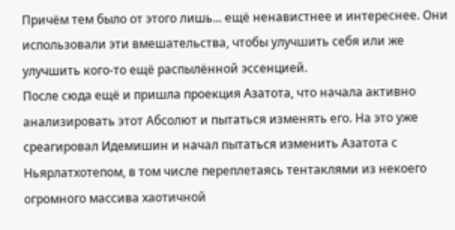Причём тем было от этого лишь... ещё ненавистнее и интереснее. Они использовали эти вмешательства, чтобы улучшить себя или же улучшить кого-то ещё распылённой эссенцией.
После сюда ещё и пришла проекция Азатота, что начала активно анализировать этот Абсолют и пытаться изменять его. На это уже среагировал Идемишин и начал пытаться изменить Азатота с Ньярлатхотепом, в том числе переплетаясь тентаклями из некоего огромного массива хаотичной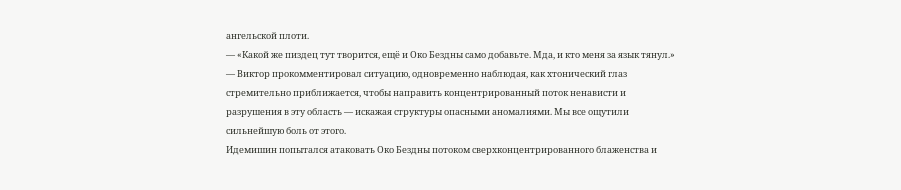ангельской плоти.
— «Какой же пиздец тут творится, ещё и Око Бездны само добавьте. Мда, и кто меня за язык тянул.» — Виктор прокомментировал ситуацию, одновременно наблюдая, как хтонический глаз стремительно приближается, чтобы направить концентрированный поток ненависти и разрушения в эту область — искажая структуры опасными аномалиями. Мы все ощутили сильнейшую боль от этого.
Идемишин попытался атаковать Око Бездны потоком сверхконцентрированного блаженства и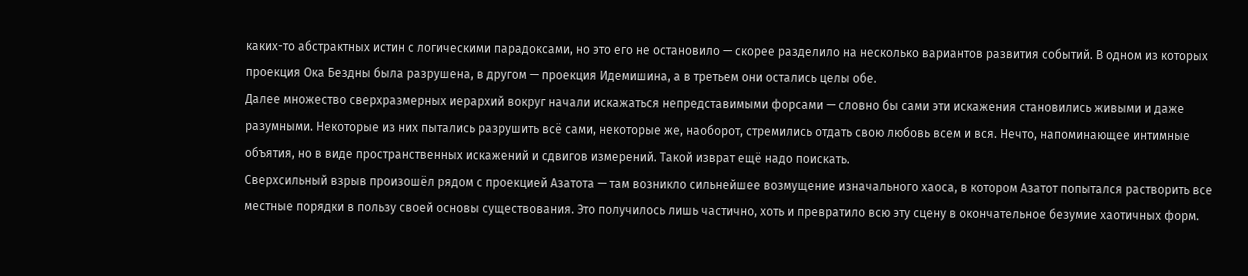каких-то абстрактных истин с логическими парадоксами, но это его не остановило — скорее разделило на несколько вариантов развития событий. В одном из которых проекция Ока Бездны была разрушена, в другом — проекция Идемишина, а в третьем они остались целы обе.
Далее множество сверхразмерных иерархий вокруг начали искажаться непредставимыми форсами — словно бы сами эти искажения становились живыми и даже разумными. Некоторые из них пытались разрушить всё сами, некоторые же, наоборот, стремились отдать свою любовь всем и вся. Нечто, напоминающее интимные объятия, но в виде пространственных искажений и сдвигов измерений. Такой изврат ещё надо поискать.
Сверхсильный взрыв произошёл рядом с проекцией Азатота — там возникло сильнейшее возмущение изначального хаоса, в котором Азатот попытался растворить все местные порядки в пользу своей основы существования. Это получилось лишь частично, хоть и превратило всю эту сцену в окончательное безумие хаотичных форм.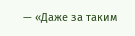— «Даже за таким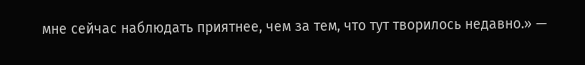мне сейчас наблюдать приятнее, чем за тем, что тут творилось недавно.» —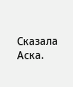Сказала Аска.